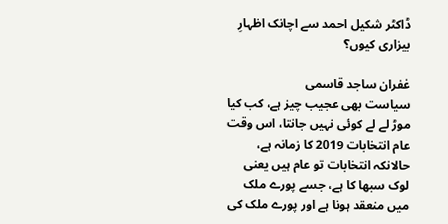ڈاکٹر شکیل احمد سے اچانک اظہارِ بیزاری کیوں؟

غفران ساجد قاسمی
سیاست بھی عجیب چیز ہے، کب کیا موڑ لے لے کوئی نہیں جانتا، اس وقت عام انتخابات 2019 کا زمانہ ہے، حالانکہ انتخابات تو عام ہیں یعنی لوک سبھا کا ہے، جسے پورے ملک میں منعقد ہونا ہے اور پورے ملک کی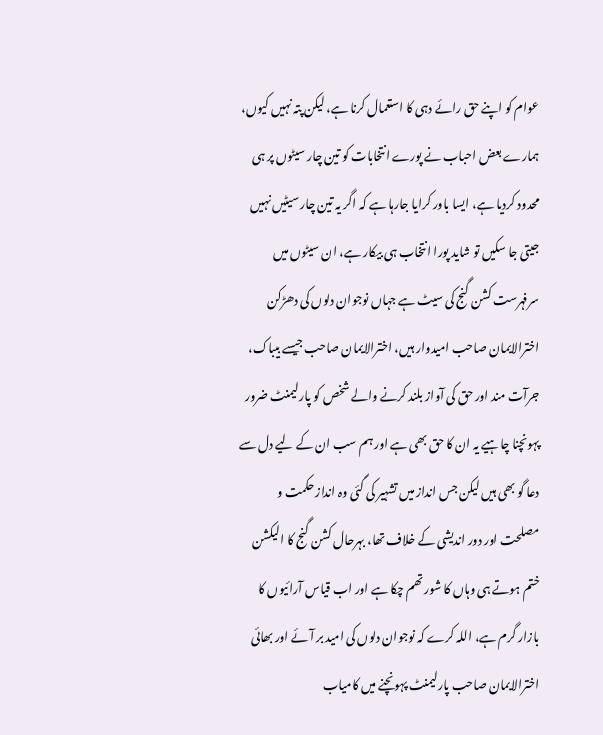عوام کو اپنے حق رائے دہی کا استعمال کرنا ہے، لیکن پتہ نہیں کیوں، ہمارے بعض احباب نے پورے انتخابات کو تین چار سیٹوں پر ہی محدود کردیا ہے، ایسا باور کرایا جارہا ہے کہ اگر یہ تین چار سیٹیں نہیں جیتی جا سکیں تو شاید پورا انتخاب ہی بیکار ہے، ان سیٹوں میں سرفہرست کشن گنج کی سیٹ ہے جہاں نوجوان دلوں کی دھڑکن اخترالایمان صاحب امیدوار ہیں، اخترالایمان صاحب جیسے بیباک، جرآت مند اور حق کی آواز بلند کرنے والے شخص کو پارلیمنٹ ضرور پہونچنا چاہیے یہ ان کا حق بھی ہے اور ہم سب ان کے لیے دل سے دعا گو بھی ہیں لیکن جس انداز میں تشہیر کی گئی وہ انداز حکمت و مصلحت اور دور اندیشی کے خلاف تھا، بہرحال کشن گنج کا الیکشن ختم ہوتے ہی وہاں کا شور تھم چکا ہے اور اب قیاس آرائیوں کا بازار گرم ہے، اللہ کرے کہ نوجوان دلوں کی امید بر آئے اور بھائی اخترالایمان صاحب پارلیمنٹ پہونچنے میں کامیاب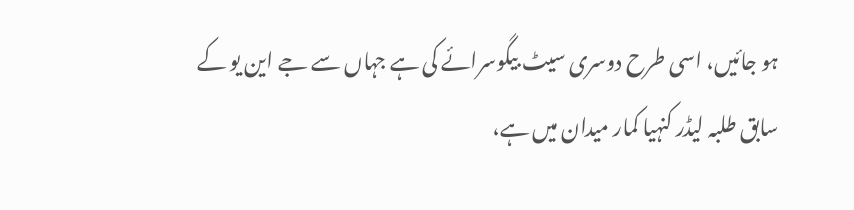ہو جائیں، اسی طرح دوسری سیٹ بیگوسرائے کی ہے جہاں سے جے این یو کے سابق طلبہ لیڈر کنہیا کمار میدان میں ہے،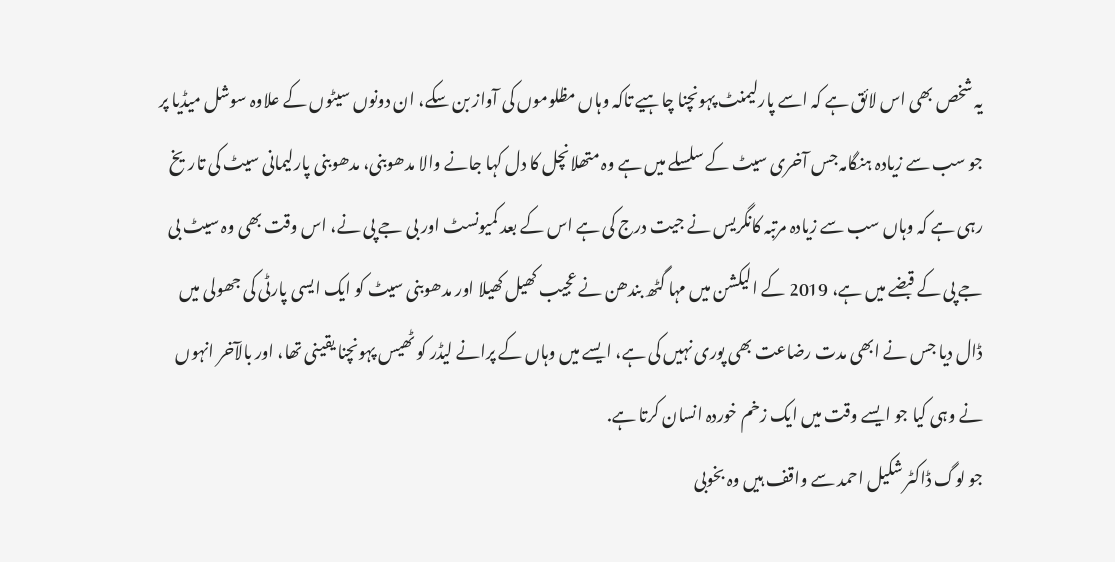یہ شخص بھی اس لائق ہے کہ اسے پارلیمنٹ پہونچنا چاہیے تاکہ وہاں مظلوموں کی آواز بن سکے، ان دونوں سیٹوں کے علاوہ سوشل میڈیا پر جو سب سے زیادہ ہنگامہ جس آخری سیٹ کے سلسلے میں ہے وہ متھلانچل کا دل کہا جانے والا مدھوبنی، مدھوبنی پارلیمانی سیٹ کی تاریخ رہی ہے کہ وہاں سب سے زیادہ مرتبہ کانگریس نے جیت درج کی ہے اس کے بعد کمیونسٹ اور بی جے پی نے، اس وقت بھی وہ سیٹ بی جے پی کے قبضے میں ہے، 2019 کے الیکشن میں مہا گٹھ بندھن نے عجیب کھیل کھیلا اور مدھوبنی سیٹ کو ایک ایسی پارٹی کی جھولی میں ڈال دیا جس نے ابھی مدت رضاعت بھی پوری نہیں کی ہے، ایسے میں وہاں کے پرانے لیڈر کو ٹھیس پہونچنا یقینی تھا، اور بالآخر انہوں نے وہی کیا جو ایسے وقت میں ایک زخم خوردہ انسان کرتا ہے.
جو لوگ ڈاکٹر شکیل احمد سے واقف ہیں وہ بخوبی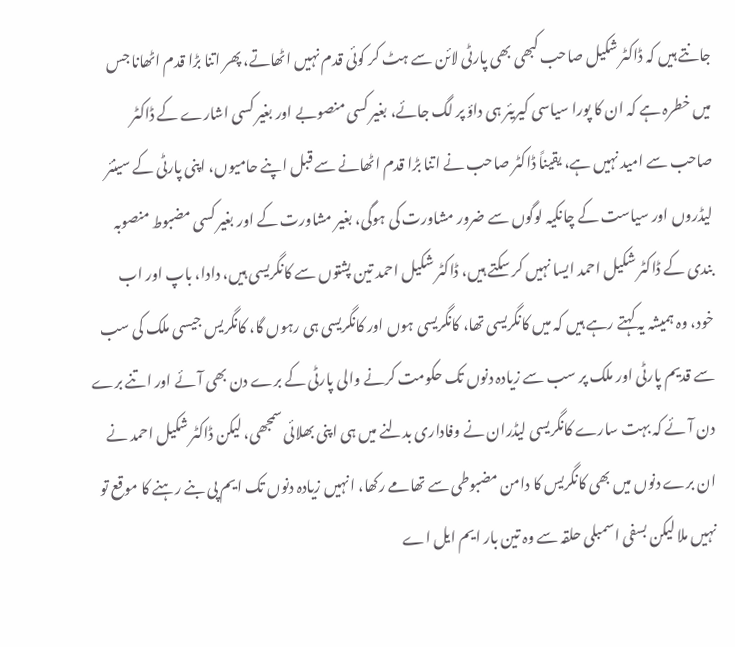جانتے ہیں کہ ڈاکٹر شکیل صاحب کبھی بھی پارٹی لائن سے ہٹ کر کوئی قدم نہیں اٹھاتے، پھر اتنا بڑا قدم اٹھانا جس میں خطرہ ہے کہ ان کا پورا سیاسی کیریئر ہی داؤ پر لگ جائے، بغیر کسی منصوبے اور بغیر کسی اشارے کے ڈاکٹر صاحب سے امید نہیں ہے، یقیناً ڈاکٹر صاحب نے اتنا بڑا قدم اٹھانے سے قبل اپنے حامیوں، اپنی پارٹی کے سینئر لیڈروں اور سیاست کے چانکیہ لوگوں سے ضرور مشاورت کی ہوگی، بغیر مشاورت کے اور بغیر کسی مضبوط منصوبہ بندی کے ڈاکٹر شکیل احمد ایسا نہیں کر سکتے ہیں، ڈاکٹر شکیل احمد تین پشتوں سے کانگریسی ہیں، دادا، باپ اور اب خود، وہ ہمیشہ یہ کہتے رہے ہیں کہ میں کانگریسی تھا، کانگریسی ہوں اور کانگریسی ہی رہوں گا، کانگریس جیسی ملک کی سب سے قدیم پارٹی اور ملک پر سب سے زیادہ دنوں تک حکومت کرنے والی پارٹی کے برے دن بھی آئے اور اتنے برے دن آئے کہ بہت سارے کانگریسی لیڈران نے وفاداری بدلنے میں ہی اپنی بھلائی سمجھی، لیکن ڈاکٹر شکیل احمد نے ان برے دنوں میں بھی کانگریس کا دامن مضبوطی سے تھامے رکھا، انہیں زیادہ دنوں تک ایم پی بنے رہنے کا موقع تو نہیں ملا لیکن بسفی اسمبلی حلقہ سے وہ تین بار ایم ایل اے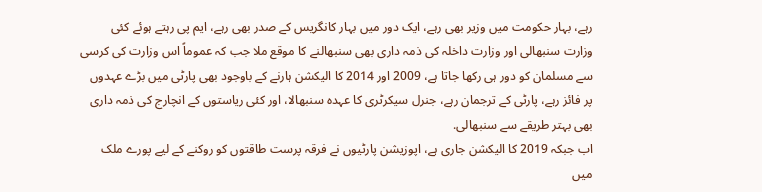رہے، بہار حکومت میں وزیر بھی رہے، ایک دور میں بہار کانگریس کے صدر بھی رہے، ایم پی رہتے ہوئے کئی وزارت سنبھالی اور وزارت داخلہ کی ذمہ داری بھی سنبھالنے کا موقع ملا جب کہ عموماً اس وزارت کی کرسی سے مسلمان کو دور ہی رکھا جاتا ہے، 2009 اور 2014 کا الیکشن ہارنے کے باوجود بھی پارٹی میں بڑے عہدوں پر فائز رہے، پارٹی کے ترجمان رہے، جنرل سیکرٹری کا عہدہ سنبھالا، اور کئی ریاستوں کے انچارج کی ذمہ داری بھی بہتر طریقے سے سنبھالی.
اب جبکہ 2019 کا الیکشن جاری ہے، اپوزیشن پارٹیوں نے فرقہ پرست طاقتوں کو روکنے کے لیے پورے ملک میں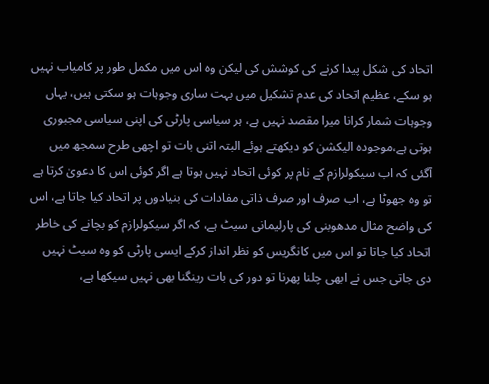اتحاد کی شکل پیدا کرنے کی کوشش کی لیکن وہ اس میں مکمل طور پر کامیاب نہیں ہو سکے، عظیم اتحاد کی عدم تشکیل میں بہت ساری وجوہات ہو سکتی ہیں، یہاں وجوہات شمار کرانا میرا مقصد نہیں ہے، ہر سیاسی پارٹی کی اپنی سیاسی مجبوری ہوتی ہے،موجودہ الیکشن کو دیکھتے ہوئے البتہ اتنی بات تو اچھی طرح سمجھ میں آگئی کہ اب سیکولرازم کے نام پر کوئی اتحاد نہیں ہوتا ہے اگر کوئی اس کا دعویٰ کرتا ہے تو وہ جھوٹا ہے، اب صرف اور صرف ذاتی مفادات کی بنیادوں پر اتحاد کیا جاتا ہے، اس کی واضح مثال مدھوبنی کی پارلیمانی سیٹ ہے، کہ اگر سیکولرازم کو بچانے کی خاطر اتحاد کیا جاتا تو اس میں کانگریس کو نظر انداز کرکے ایسی پارٹی کو وہ سیٹ نہیں دی جاتی جس نے ابھی چلنا پھرنا تو دور کی بات رینگنا بھی نہیں سیکھا ہے،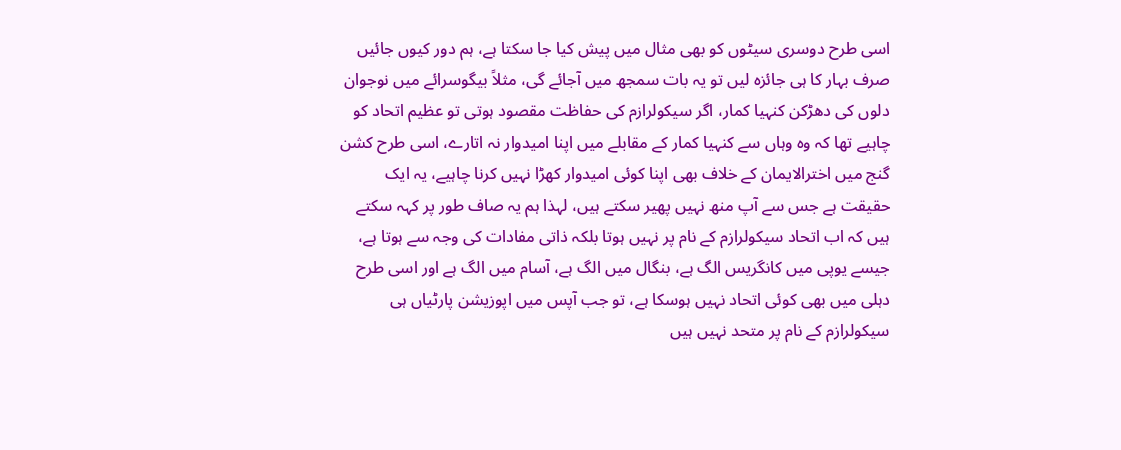اسی طرح دوسری سیٹوں کو بھی مثال میں پیش کیا جا سکتا ہے، ہم دور کیوں جائیں صرف بہار کا ہی جائزہ لیں تو یہ بات سمجھ میں آجائے گی، مثلاً بیگوسرائے میں نوجوان دلوں کی دھڑکن کنہیا کمار، اگر سیکولرازم کی حفاظت مقصود ہوتی تو عظیم اتحاد کو چاہیے تھا کہ وہ وہاں سے کنہیا کمار کے مقابلے میں اپنا امیدوار نہ اتارے، اسی طرح کشن گنج میں اخترالایمان کے خلاف بھی اپنا کوئی امیدوار کھڑا نہیں کرنا چاہیے، یہ ایک حقیقت ہے جس سے آپ منھ نہیں پھیر سکتے ہیں، لہذا ہم یہ صاف طور پر کہہ سکتے ہیں کہ اب اتحاد سیکولرازم کے نام پر نہیں ہوتا بلکہ ذاتی مفادات کی وجہ سے ہوتا ہے، جیسے یوپی میں کانگریس الگ ہے، بنگال میں الگ ہے، آسام میں الگ ہے اور اسی طرح دہلی میں بھی کوئی اتحاد نہیں ہوسکا ہے، تو جب آپس میں اپوزیشن پارٹیاں ہی سیکولرازم کے نام پر متحد نہیں ہیں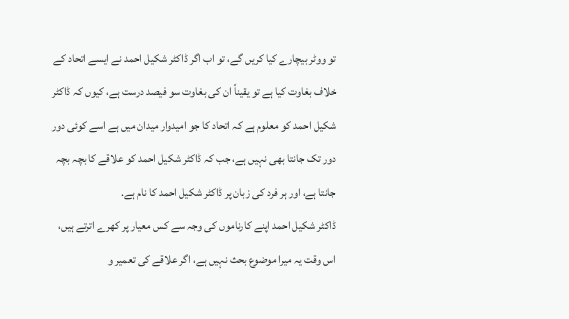تو ووٹر بیچارے کیا کریں گے، تو اب اگر ڈاکٹر شکیل احمد نے ایسے اتحاد کے خلاف بغاوت کیا ہے تو یقیناً ان کی بغاوت سو فیصد درست ہے، کیوں کہ ڈاکٹر شکیل احمد کو معلوم ہے کہ اتحاد کا جو امیدوار میدان میں ہے اسے کوئی دور دور تک جانتا بھی نہیں ہے، جب کہ ڈاکٹر شکیل احمد کو علاقے کا بچہ بچہ جانتا ہے، اور ہر فرد کی زبان پر ڈاکٹر شکیل احمد کا نام ہے.
ڈاکٹر شکیل احمد اپنے کارناموں کی وجہ سے کس معیار پر کھرے اترتے ہیں، اس وقت یہ میرا موضوع بحث نہیں ہے، اگر علاقے کی تعمیر و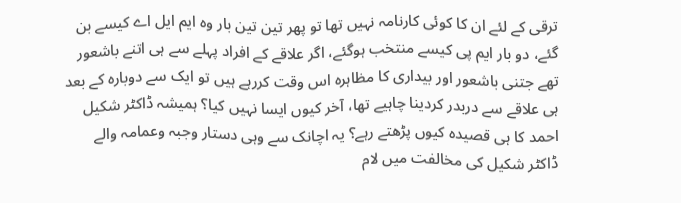ترقی کے لئے ان کا کوئی کارنامہ نہیں تھا تو پھر تین تین بار وہ ایم ایل اے کیسے بن گئے، دو بار ایم پی کیسے منتخب ہوگئے، اگر علاقے کے افراد پہلے سے ہی اتنے باشعور تھے جتنی باشعور اور بیداری کا مظاہرہ اس وقت کررہے ہیں تو ایک سے دوبارہ کے بعد ہی علاقے سے دربدر کردینا چاہیے تھا، آخر کیوں ایسا نہیں کیا؟ ہمیشہ ڈاکٹر شکیل احمد کا ہی قصیدہ کیوں پڑھتے رہے؟ یہ اچانک سے وہی دستار وجبہ وعمامہ والے ڈاکٹر شکیل کی مخالفت میں لام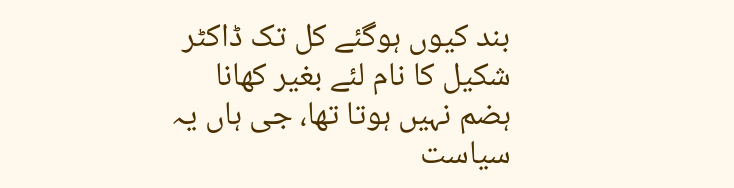بند کیوں ہوگئے کل تک ڈاکٹر شکیل کا نام لئے بغیر کھانا ہضم نہیں ہوتا تھا، جی ہاں یہ سیاست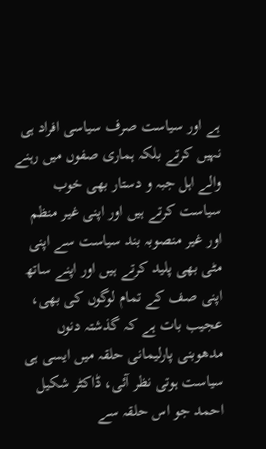ہے اور سیاست صرف سیاسی افراد ہی نہیں کرتے بلکہ ہماری صفوں میں رہنے والے اہل جبہ و دستار بھی خوب سیاست کرتے ہیں اور اپنی غیر منظم اور غیر منصوبہ بند سیاست سے اپنی مٹی بھی پلید کرتے ہیں اور اپنے ساتھ اپنی صف کے تمام لوگوں کی بھی، عجیب بات ہے کہ گذشتہ دنوں مدھوبنی پارلیمانی حلقہ میں ایسی ہی سیاست ہوتی نظر آئی، ڈاکٹر شکیل احمد جو اس حلقہ سے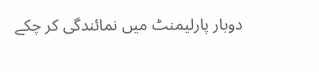دوبار پارلیمنٹ میں نمائندگی کر چکے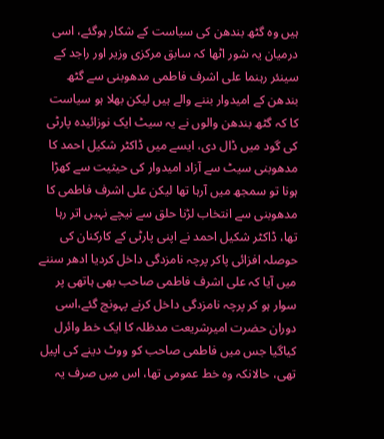ہیں وہ گٹھ بندھن کی سیاست کے شکار ہوگئے، اسی درمیان یہ شور اٹھا کہ سابق مرکزی وزیر اور راجد کے سینئر رہنما علی اشرف فاطمی مدھوبنی سے گٹھ بندھن کے امیدوار بننے والے ہیں لیکن بھلا ہو سیاست کا کہ گٹھ بندھن والوں نے یہ سیٹ ایک نوزائیدہ پارٹی کی گود میں ڈال دی، ایسے میں ڈاکٹر شکیل احمد کا مدھوبنی سیٹ سے آزاد امیدوار کی حیثیت سے کھڑا ہونا تو سمجھ میں آرہا تھا لیکن علی اشرف فاطمی کا مدھوبنی سے انتخاب لڑنا حلق سے نیچے نہیں اتر رہا تھا، ڈاکٹر شکیل احمد نے اپنی پارٹی کے کارکنان کی حوصلہ افزائی پاکر پرچہ نامزدگی داخل کردیا ادھر سننے میں آیا کہ علی اشرف فاطمی صاحب بھی ہاتھی پر سوار ہو کر پرچہ نامزدگی داخل کرنے پہونچ گئے،اسی دوران حضرت امیرشریعت مدظلہ کا ایک خط وائرل کیاگیا جس میں فاطمی صاحب کو ووٹ دینے کی اپیل تھی، حالانکہ وہ خط عمومی تھا، اس میں صرف یہ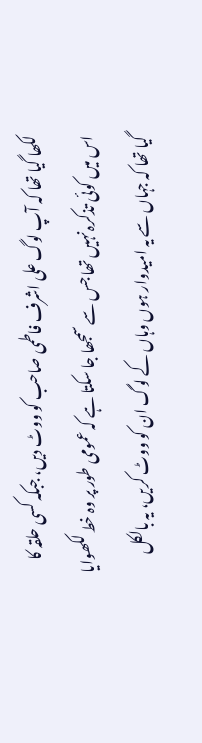لکھا گیا تھا کہ آپ لوگ علی اشرف فاطمی صاحب کو ووٹ دیں، جبکہ کسی حلقہ کا اس میں کوئی تذکرہ نہیں تھا جس سے سمجھا جا سکتا ہے کہ عمومی طور پر وہ خط لکھوایا گیا تھا کہ جہاں سے یہ امیدوار ہوں وہاں کے لوگ ان کو ووٹ کریں، یہ بالکل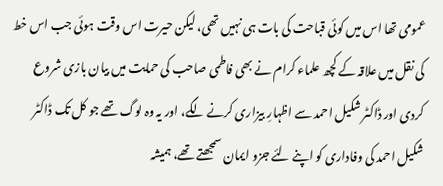عمومی تھا اس میں کوئی قباحت کی بات ہی نہیں تھی، لیکن حیرت اس وقت ہوئی جب اس خط کی نقل میں علاقہ کے کچھ علماء کرام نے بھی فاطمی صاحب کی حمایت میں بیان بازی شروع کردی اور ڈاکٹر شکیل احمد سے اظہارِ بیزاری کرنے لگے، اور یہ وہ لوگ تھے جو کل تک ڈاکٹر شکیل احمد کی وفاداری کو اپنے لئے جزو ایمان سمجھتے تھے، ہمیشہ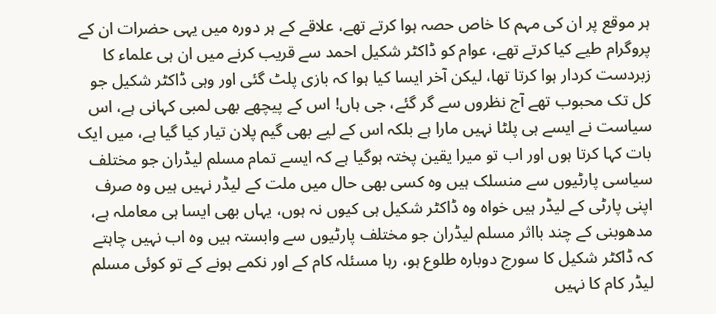ہر موقع پر ان کی مہم کا خاص حصہ ہوا کرتے تھے، علاقے کے ہر دورہ میں یہی حضرات ان کے پروگرام طیے کیا کرتے تھے، عوام کو ڈاکٹر شکیل احمد سے قریب کرنے میں ان ہی علماء کا زبردست کردار ہوا کرتا تھا، لیکن آخر ایسا کیا ہوا کہ بازی پلٹ گئی اور وہی ڈاکٹر شکیل جو کل تک محبوب تھے آج نظروں سے گر گئے، جی ہاں! اس کے پیچھے بھی لمبی کہانی ہے، اس سیاست نے ایسے ہی پلٹا نہیں مارا ہے بلکہ اس کے لیے بھی گیم پلان تیار کیا گیا ہے، میں ایک بات کہا کرتا ہوں اور اب تو میرا یقین پختہ ہوگیا ہے کہ ایسے تمام مسلم لیڈران جو مختلف سیاسی پارٹیوں سے منسلک ہیں وہ کسی بھی حال میں ملت کے لیڈر نہیں ہیں وہ صرف اپنی پارٹی کے لیڈر ہیں خواہ وہ ڈاکٹر شکیل ہی کیوں نہ ہوں، یہاں بھی ایسا ہی معاملہ ہے، مدھوبنی کے چند بااثر مسلم لیڈران جو مختلف پارٹیوں سے وابستہ ہیں وہ اب نہیں چاہتے کہ ڈاکٹر شکیل کا سورج دوبارہ طلوع ہو، رہا مسئلہ کام کے اور نکمے ہونے کے تو کوئی مسلم لیڈر کام کا نہیں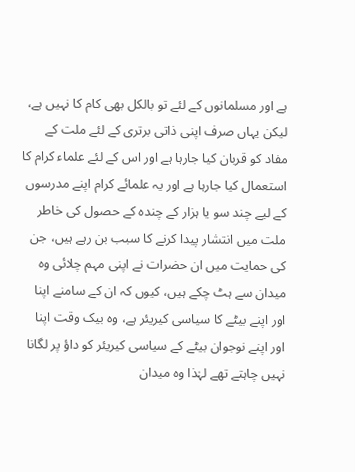ہے اور مسلمانوں کے لئے تو بالکل بھی کام کا نہیں ہے، لیکن یہاں صرف اپنی ذاتی برتری کے لئے ملت کے مفاد کو قربان کیا جارہا ہے اور اس کے لئے علماء کرام کا استعمال کیا جارہا ہے اور یہ علمائے کرام اپنے مدرسوں کے لیے چند سو یا ہزار کے چندہ کے حصول کی خاطر ملت میں انتشار پیدا کرنے کا سبب بن رہے ہیں، جن کی حمایت میں ان حضرات نے اپنی مہم چلائی وہ میدان سے ہٹ چکے ہیں، کیوں کہ ان کے سامنے اپنا اور اپنے بیٹے کا سیاسی کیریئر ہے، وہ بیک وقت اپنا اور اپنے نوجوان بیٹے کے سیاسی کیریئر کو داؤ پر لگانا نہیں چاہتے تھے لہٰذا وہ میدان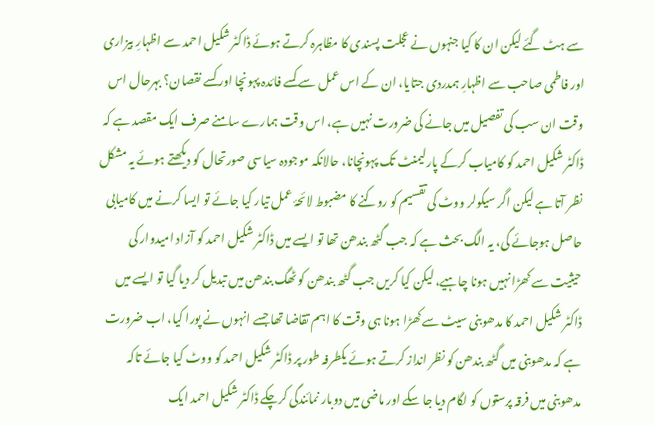سے ہٹ گئے لیکن ان کا کیا جنہوں نے عجلت پسندی کا مظاہرہ کرتے ہوئے ڈاکٹر شکیل احمد سے اظہارِ بیزاری اور فاطمی صاحب سے اظہارِ ہمدردی جتایا، ان کے اس عمل سے کسے فائدہ پہونچا اور کسے نقصان؟ بہرحال اس وقت ان سب کی تفصیل میں جانے کی ضرورت نہیں ہے، اس وقت ہمارے سامنے صرف ایک مقصد ہے کہ ڈاکٹر شکیل احمد کو کامیاب کرکے پارلیمنٹ تک پہونچانا، حالانکہ موجودہ سیاسی صورتحال کو دیکھتے ہوئے یہ مشکل نظر آتا ہے لیکن اگر سیکولر ووٹ کی تقسیم کو روکنے کا مضبوط لائحۂ عمل تیار کیا جائے تو ایسا کرنے میں کامیابی حاصل ہوجائے گی، یہ الگ بحث ہے کہ جب گٹھ بندھن تھا تو ایسے میں ڈاکٹر شکیل احمد کو آزاد امیدوار کی حیثیت سے کھڑا نہیں ہونا چاہیے، لیکن کیا کریں جب گٹھ بندھن کو ٹھگ بندھن میں تبدیل کر دیا گیا تو ایسے میں ڈاکٹر شکیل احمد کا مدھوبنی سیٹ سے کھڑا ہونا ہی وقت کا اہم تقاضا تھا جسے انہوں نے پورا کیا، اب ضرورت ہے کہ مدھوبنی میں گٹھ بندھن کو نظر انداز کرتے ہوئے یکطرفہ طور پر ڈاکٹر شکیل احمد کو ووٹ کیا جائے تاکہ مدھوبنی میں فرقہ پرستوں کو لگام دیا جا سکے اور ماضی میں دوبار نمائندگی کرچکے ڈاکٹر شکیل احمد ایک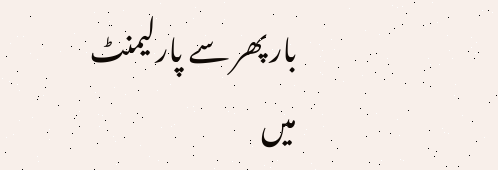بار پھر سے پارلیمنٹ میں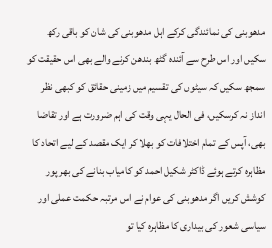مدھوبنی کی نمائندگی کرکے اہل مدھوبنی کی شان کو باقی رکھ سکیں اور اس طرح سے آئندہ گٹھ بندھن کرنے والے بھی اس حقیقت کو سمجھ سکیں کہ سیٹوں کی تقسیم میں زمینی حقائق کو کبھی نظر انداز نہ کرسکیں، فی الحال یہی وقت کی اہم ضرورت ہے اور تقاضا بھی، آپس کے تمام اختلافات کو بھلا کر ایک مقصد کے لیے اتحاد کا مظاہرہ کرتے ہوئے ڈاکٹر شکیل احمد کو کامیاب بنانے کی بھر پور کوشش کریں اگر مدھوبنی کی عوام نے اس مرتبہ حکمت عملی اور سیاسی شعور کی بیداری کا مظاہرہ کیا تو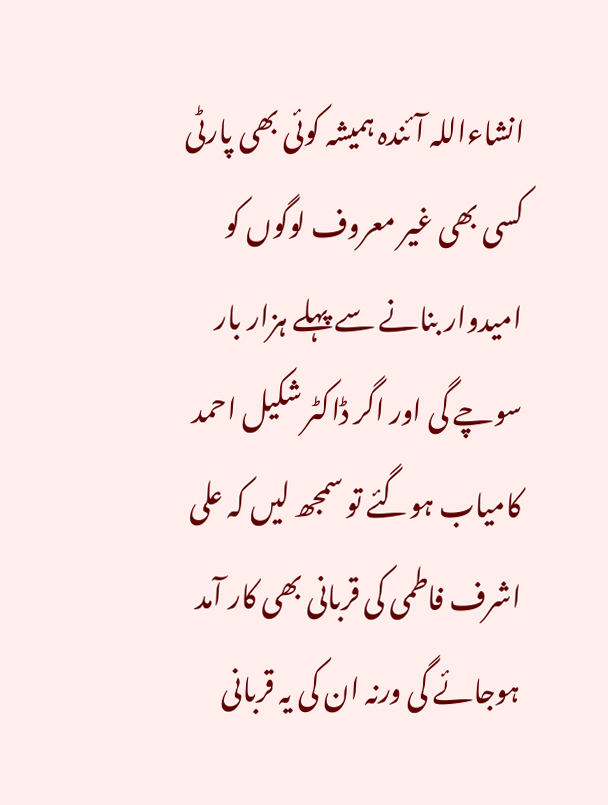انشاءاللہ آئندہ ہمیشہ کوئی بھی پارٹی کسی بھی غیر معروف لوگوں کو امیدوار بنانے سے پہلے ہزار بار سوچے گی اور اگر ڈاکٹر شکیل احمد کامیاب ہوگئے تو سمجھ لیں کہ علی اشرف فاطمی کی قربانی بھی کار آمد ہوجائے گی ورنہ ان کی یہ قربانی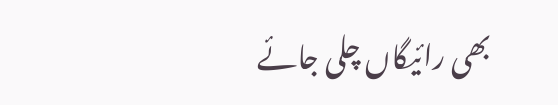بھی رائیگاں چلی جائے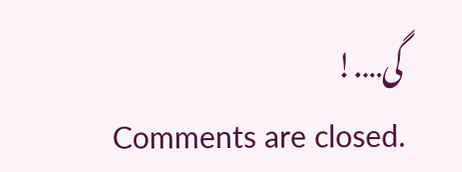گی….!
Comments are closed.